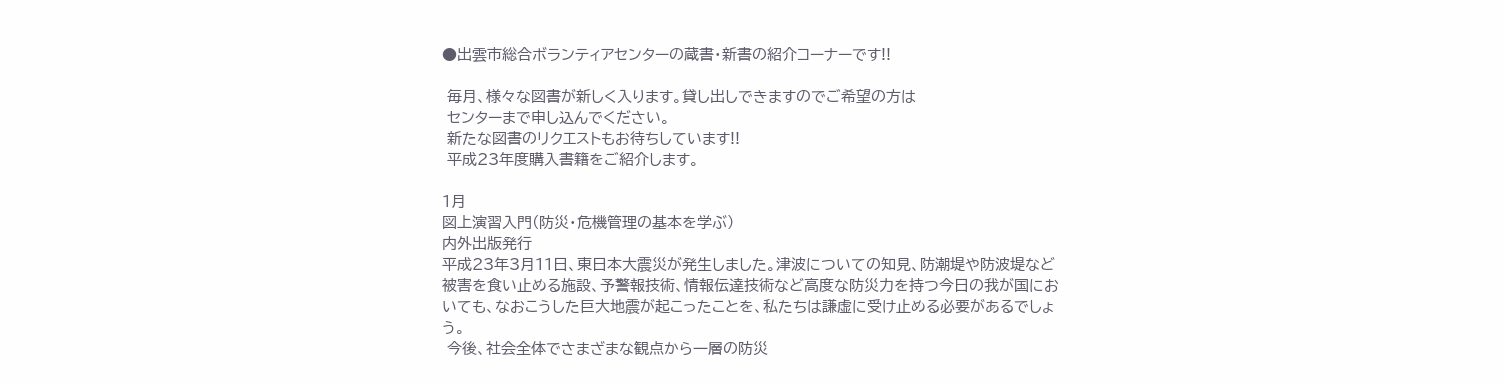●出雲市総合ボランティアセンターの蔵書・新書の紹介コーナーです!!

 毎月、様々な図書が新しく入ります。貸し出しできますのでご希望の方は
 センターまで申し込んでください。
 新たな図書のリクエストもお待ちしています!!
 平成23年度購入書籍をご紹介します。

1月
図上演習入門(防災・危機管理の基本を学ぶ)
内外出版発行
平成23年3月11日、東日本大震災が発生しました。津波についての知見、防潮堤や防波堤など被害を食い止める施設、予警報技術、情報伝達技術など高度な防災力を持つ今日の我が国においても、なおこうした巨大地震が起こったことを、私たちは謙虚に受け止める必要があるでしょう。
 今後、社会全体でさまざまな観点から一層の防災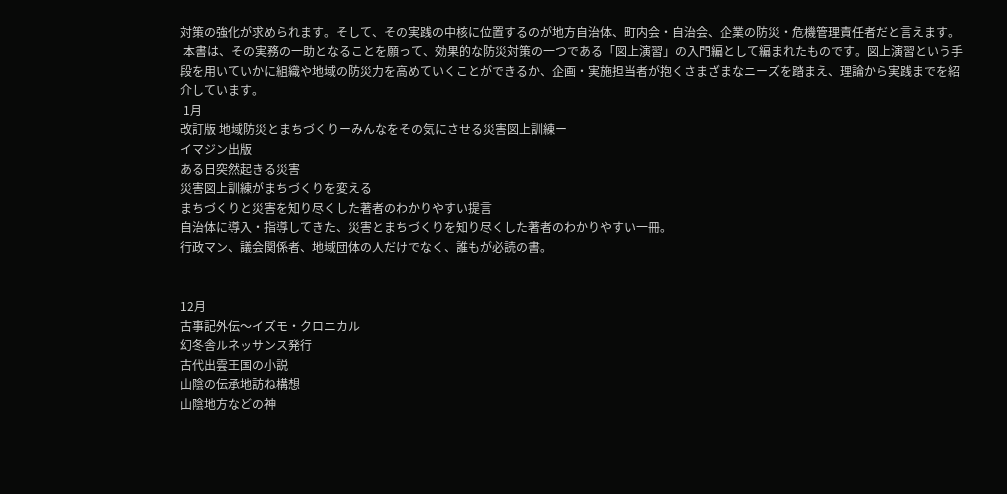対策の強化が求められます。そして、その実践の中核に位置するのが地方自治体、町内会・自治会、企業の防災・危機管理責任者だと言えます。
 本書は、その実務の一助となることを願って、効果的な防災対策の一つである「図上演習」の入門編として編まれたものです。図上演習という手段を用いていかに組織や地域の防災力を高めていくことができるか、企画・実施担当者が抱くさまざまなニーズを踏まえ、理論から実践までを紹介しています。
 1月
改訂版 地域防災とまちづくりーみんなをその気にさせる災害図上訓練ー
イマジン出版
ある日突然起きる災害
災害図上訓練がまちづくりを変える
まちづくりと災害を知り尽くした著者のわかりやすい提言
自治体に導入・指導してきた、災害とまちづくりを知り尽くした著者のわかりやすい一冊。
行政マン、議会関係者、地域団体の人だけでなく、誰もが必読の書。


12月
古事記外伝〜イズモ・クロニカル
幻冬舎ルネッサンス発行
古代出雲王国の小説
山陰の伝承地訪ね構想
山陰地方などの神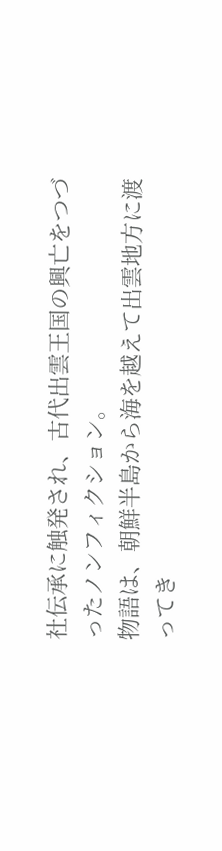社伝承に触発され、古代出雲王国の興亡をつづったノンフィクション。
物語は、朝鮮半島から海を越えて出雲地方に渡ってき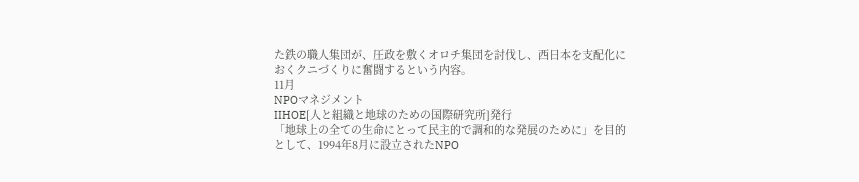た鉄の職人集団が、圧政を敷くオロチ集団を討伐し、西日本を支配化におくクニづくりに奮闘するという内容。
11月
NPOマネジメント
IIHOE[人と組織と地球のための国際研究所]発行
「地球上の全ての生命にとって民主的で調和的な発展のために」を目的として、1994年8月に設立されたNPO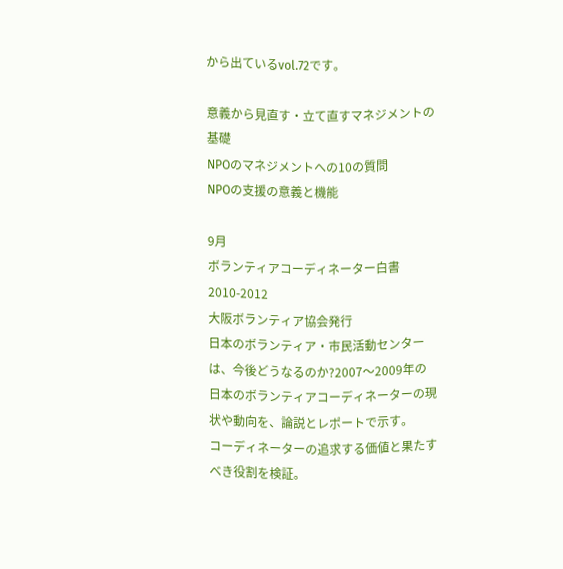から出ているvol.72です。

意義から見直す・立て直すマネジメントの基礎
NPOのマネジメントへの10の質問
NPOの支援の意義と機能

9月
ボランティアコーディネーター白書2010-2012
大阪ボランティア協会発行
日本のボランティア・市民活動センターは、今後どうなるのか?2007〜2009年の日本のボランティアコーディネーターの現状や動向を、論説とレポートで示す。
コーディネーターの追求する価値と果たすべき役割を検証。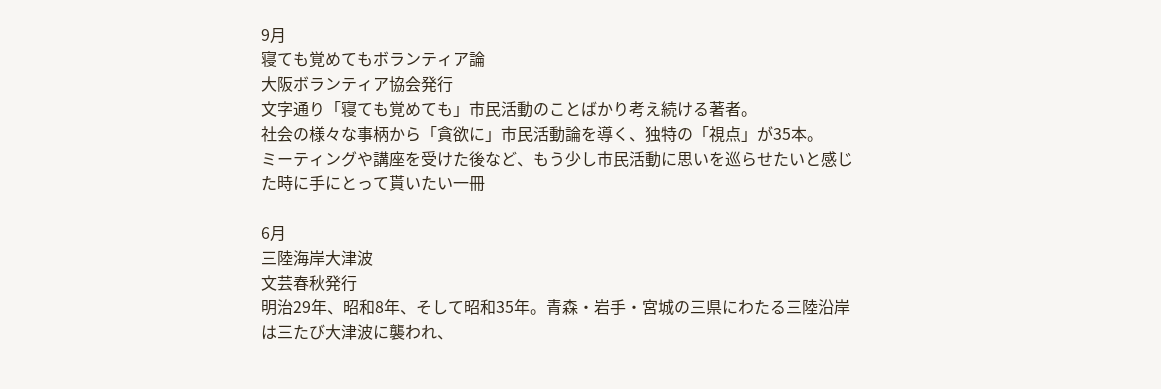9月
寝ても覚めてもボランティア論
大阪ボランティア協会発行
文字通り「寝ても覚めても」市民活動のことばかり考え続ける著者。
社会の様々な事柄から「貪欲に」市民活動論を導く、独特の「視点」が35本。
ミーティングや講座を受けた後など、もう少し市民活動に思いを巡らせたいと感じた時に手にとって貰いたい一冊

6月
三陸海岸大津波
文芸春秋発行
明治29年、昭和8年、そして昭和35年。青森・岩手・宮城の三県にわたる三陸沿岸は三たび大津波に襲われ、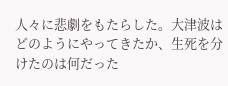人々に悲劇をもたらした。大津波はどのようにやってきたか、生死を分けたのは何だった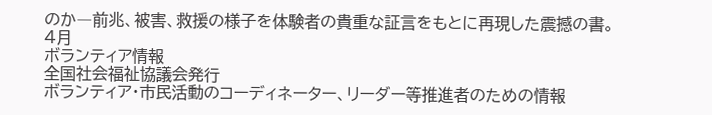のか―前兆、被害、救援の様子を体験者の貴重な証言をもとに再現した震撼の書。
4月
ボランティア情報
全国社会福祉協議会発行
ボランティア・市民活動のコーディネーター、リーダー等推進者のための情報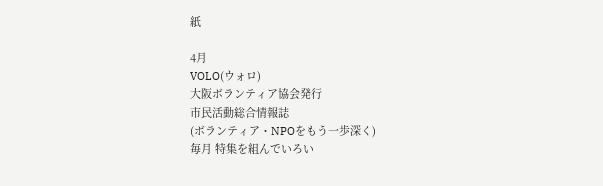紙

4月
VOLO(ウォロ)
大阪ボランティア協会発行
市民活動総合情報誌
(ボランティア・NPOをもう一歩深く)
毎月 特集を組んでいろい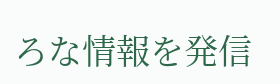ろな情報を発信